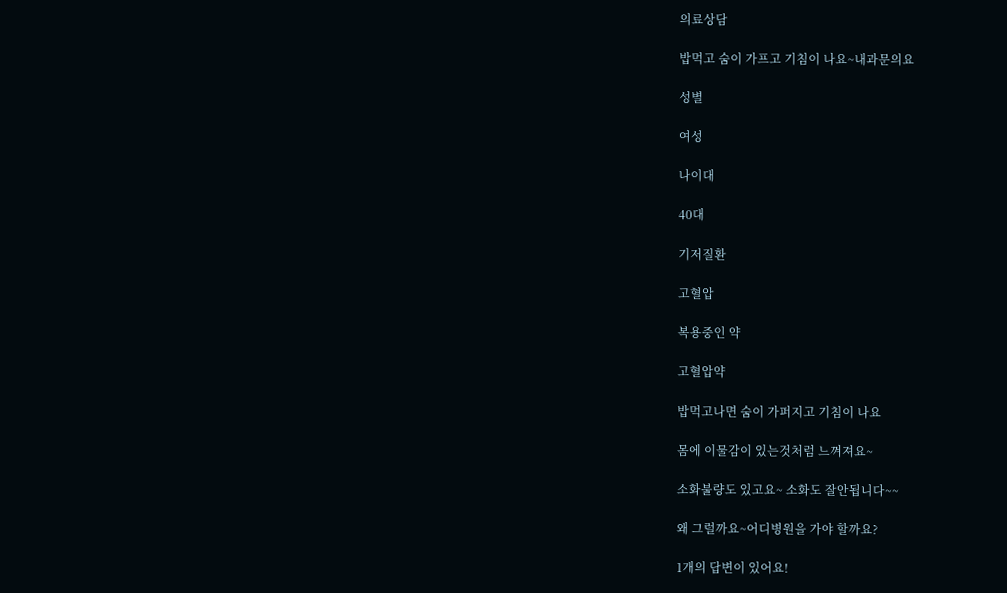의료상담

밥먹고 숨이 가프고 기침이 나요~내과문의요

성별

여성

나이대

40대

기저질환

고혈압

복용중인 약

고혈압약

밥먹고나면 숨이 가퍼지고 기침이 나요

몸에 이물감이 있는것처럼 느껴져요~

소화불량도 있고요~ 소화도 잘안됩니다~~

왜 그럴까요~어디병원을 가야 할까요?

1개의 답변이 있어요!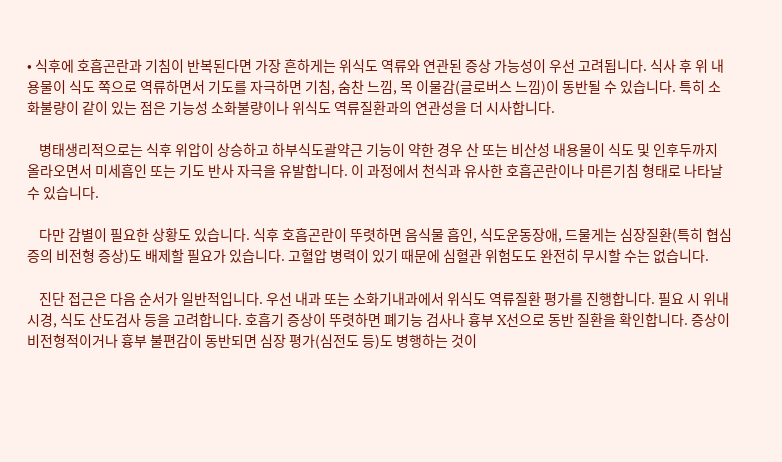• 식후에 호흡곤란과 기침이 반복된다면 가장 흔하게는 위식도 역류와 연관된 증상 가능성이 우선 고려됩니다. 식사 후 위 내용물이 식도 쪽으로 역류하면서 기도를 자극하면 기침, 숨찬 느낌, 목 이물감(글로버스 느낌)이 동반될 수 있습니다. 특히 소화불량이 같이 있는 점은 기능성 소화불량이나 위식도 역류질환과의 연관성을 더 시사합니다.

    병태생리적으로는 식후 위압이 상승하고 하부식도괄약근 기능이 약한 경우 산 또는 비산성 내용물이 식도 및 인후두까지 올라오면서 미세흡인 또는 기도 반사 자극을 유발합니다. 이 과정에서 천식과 유사한 호흡곤란이나 마른기침 형태로 나타날 수 있습니다.

    다만 감별이 필요한 상황도 있습니다. 식후 호흡곤란이 뚜렷하면 음식물 흡인, 식도운동장애, 드물게는 심장질환(특히 협심증의 비전형 증상)도 배제할 필요가 있습니다. 고혈압 병력이 있기 때문에 심혈관 위험도도 완전히 무시할 수는 없습니다.

    진단 접근은 다음 순서가 일반적입니다. 우선 내과 또는 소화기내과에서 위식도 역류질환 평가를 진행합니다. 필요 시 위내시경, 식도 산도검사 등을 고려합니다. 호흡기 증상이 뚜렷하면 폐기능 검사나 흉부 X선으로 동반 질환을 확인합니다. 증상이 비전형적이거나 흉부 불편감이 동반되면 심장 평가(심전도 등)도 병행하는 것이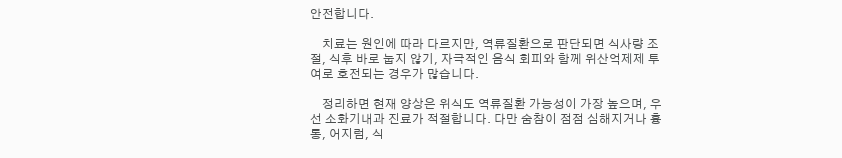안전합니다.

    치료는 원인에 따라 다르지만, 역류질환으로 판단되면 식사량 조절, 식후 바로 눕지 않기, 자극적인 음식 회피와 함께 위산억제제 투여로 호전되는 경우가 많습니다.

    정리하면 현재 양상은 위식도 역류질환 가능성이 가장 높으며, 우선 소화기내과 진료가 적절합니다. 다만 숨참이 점점 심해지거나 흉통, 어지럼, 식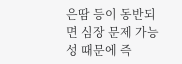은땀 등이 동반되면 심장 문제 가능성 때문에 즉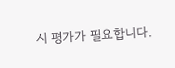시 평가가 필요합니다.